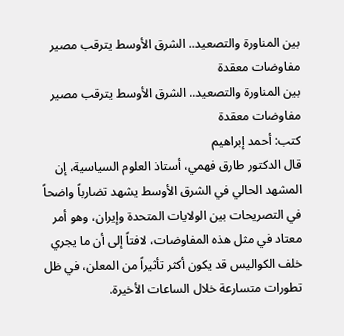بين المناورة والتصعيد.. الشرق الأوسط يترقب مصير مفاوضات معقدة
بين المناورة والتصعيد.. الشرق الأوسط يترقب مصير مفاوضات معقدة
كتب: أحمد إبراهيم
قال الدكتور طارق فهمي، أستاذ العلوم السياسية، إن المشهد الحالي في الشرق الأوسط يشهد تضارباً واضحاً في التصريحات بين الولايات المتحدة وإيران، وهو أمر معتاد في مثل هذه المفاوضات، لافتاً إلى أن ما يجري خلف الكواليس قد يكون أكثر تأثيراً من المعلن، في ظل تطورات متسارعة خلال الساعات الأخيرة.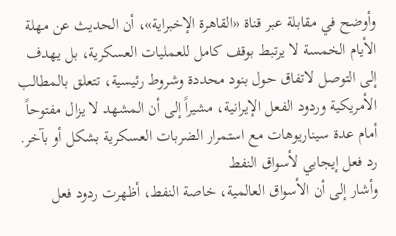وأوضح في مقابلة عبر قناة «القاهرة الإخبراية»، أن الحديث عن مهلة الأيام الخمسة لا يرتبط بوقف كامل للعمليات العسكرية، بل يهدف إلى التوصل لاتفاق حول بنود محددة وشروط رئيسية، تتعلق بالمطالب الأمريكية وردود الفعل الإيرانية، مشيراً إلى أن المشهد لا يزال مفتوحاً أمام عدة سيناريوهات مع استمرار الضربات العسكرية بشكل أو بآخر.
رد فعل إيجابي لأسواق النفط
وأشار إلى أن الأسواق العالمية، خاصة النفط، أظهرت ردود فعل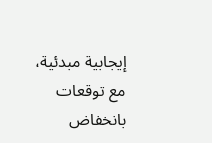إيجابية مبدئية، مع توقعات بانخفاض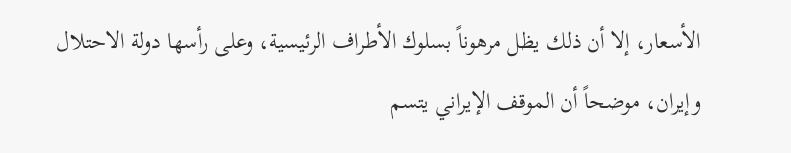الأسعار، إلا أن ذلك يظل مرهوناً بسلوك الأطراف الرئيسية، وعلى رأسها دولة الاحتلال وإيران، موضحاً أن الموقف الإيراني يتسم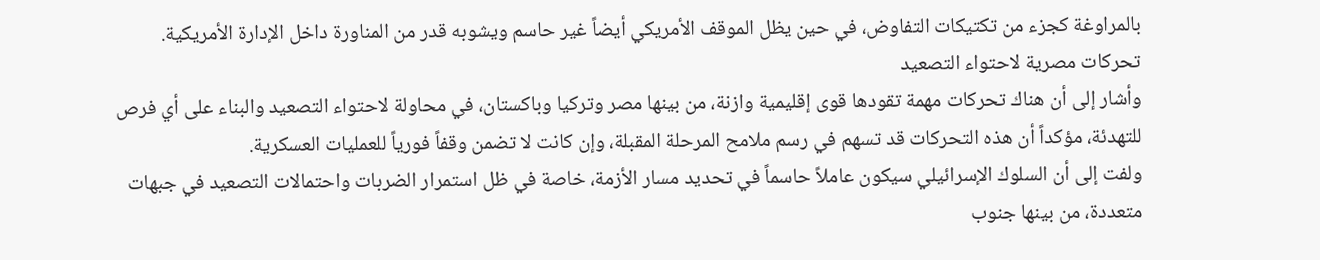بالمراوغة كجزء من تكتيكات التفاوض، في حين يظل الموقف الأمريكي أيضاً غير حاسم ويشوبه قدر من المناورة داخل الإدارة الأمريكية.
تحركات مصرية لاحتواء التصعيد
وأشار إلى أن هناك تحركات مهمة تقودها قوى إقليمية وازنة، من بينها مصر وتركيا وباكستان، في محاولة لاحتواء التصعيد والبناء على أي فرص للتهدئة، مؤكداً أن هذه التحركات قد تسهم في رسم ملامح المرحلة المقبلة، وإن كانت لا تضمن وقفاً فورياً للعمليات العسكرية.
ولفت إلى أن السلوك الإسرائيلي سيكون عاملاً حاسماً في تحديد مسار الأزمة، خاصة في ظل استمرار الضربات واحتمالات التصعيد في جبهات متعددة، من بينها جنوب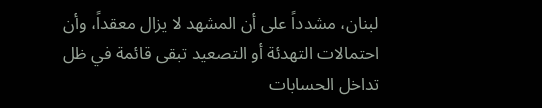لبنان، مشدداً على أن المشهد لا يزال معقداً، وأن احتمالات التهدئة أو التصعيد تبقى قائمة في ظل تداخل الحسابات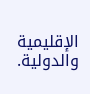الإقليمية والدولية.